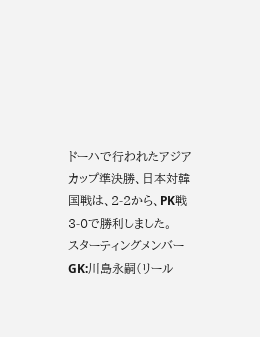ドーハで行われたアジアカップ準決勝、日本対韓国戦は、2-2から、PK戦3-0で勝利しました。
スターティングメンバー
GK:川島永嗣(リール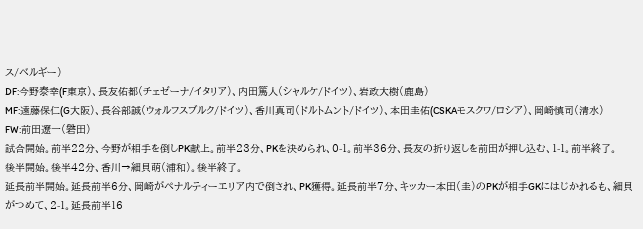ス/ベルギー)
DF:今野泰幸(F東京)、長友佑都(チェゼーナ/イタリア)、内田篤人(シャルケ/ドイツ)、岩政大樹(鹿島)
MF:遠藤保仁(G大阪)、長谷部誠(ウォルフスブルク/ドイツ)、香川真司(ドルトムント/ドイツ)、本田圭佑(CSKAモスクワ/ロシア)、岡崎慎司(清水)
FW:前田遼一(磐田)
試合開始。前半22分、今野が相手を倒しPK献上。前半23分、PKを決められ、0-1。前半36分、長友の折り返しを前田が押し込む、1-1。前半終了。
後半開始。後半42分、香川→細貝萌(浦和)。後半終了。
延長前半開始。延長前半6分、岡崎がペナルティーエリア内で倒され、PK獲得。延長前半7分、キッカー本田(圭)のPKが相手GKにはじかれるも、細貝がつめて、2-1。延長前半16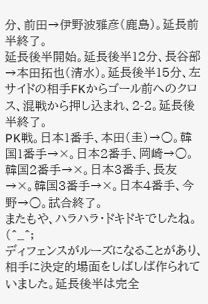分、前田→伊野波雅彦(鹿島)。延長前半終了。
延長後半開始。延長後半12分、長谷部→本田拓也(清水)。延長後半15分、左サイドの相手FKからゴール前へのクロス、混戦から押し込まれ、2-2。延長後半終了。
PK戦。日本1番手、本田(圭)→○。韓国1番手→×。日本2番手、岡崎→○。韓国2番手→×。日本3番手、長友→×。韓国3番手→×。日本4番手、今野→○。試合終了。
またもや、ハラハラ・ドキドキでしたね。(^_^;
ディフェンスがルーズになることがあり、相手に決定的場面をしばしば作られていました。延長後半は完全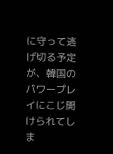に守って逃げ切る予定が、韓国のパワープレイにこじ開けられてしま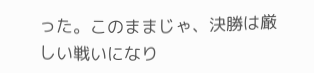った。このままじゃ、決勝は厳しい戦いになり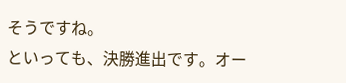そうですね。
といっても、決勝進出です。オー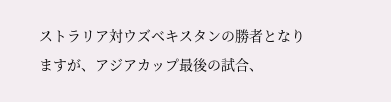ストラリア対ウズベキスタンの勝者となりますが、アジアカップ最後の試合、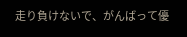走り負けないで、がんばって優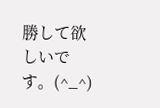勝して欲しいです。(^_^)